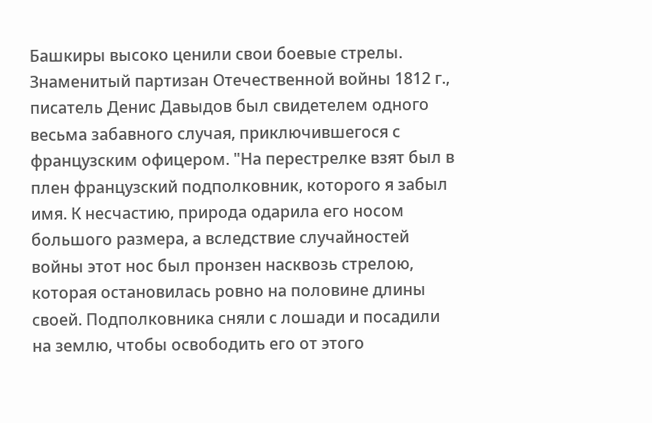Башкиры высоко ценили свои боевые стрелы. Знаменитый партизан Отечественной войны 1812 г., писатель Денис Давыдов был свидетелем одного весьма забавного случая, приключившегося с французским офицером. "На перестрелке взят был в плен французский подполковник, которого я забыл имя. К несчастию, природа одарила его носом большого размера, а вследствие случайностей войны этот нос был пронзен насквозь стрелою, которая остановилась ровно на половине длины своей. Подполковника сняли с лошади и посадили на землю, чтобы освободить его от этого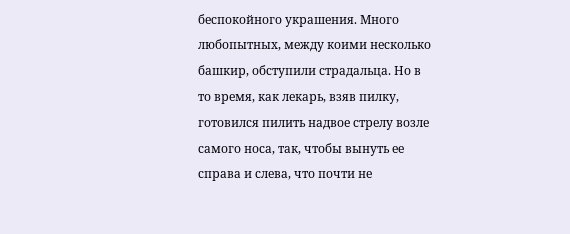беспокойного украшения. Много любопытных, между коими несколько башкир, обступили страдальца. Но в то время, как лекарь, взяв пилку, готовился пилить надвое стрелу возле самого носа, так, чтобы вынуть ее справа и слева, что почти не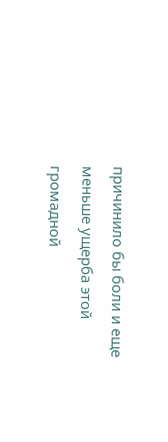причинило бы боли и еще меньше ущерба этой громадной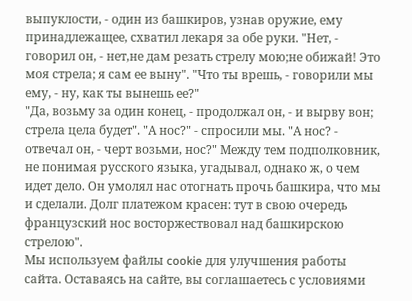выпуклости, - один из башкиров, узнав оружие, ему принадлежащее, схватил лекаря за обе руки. "Нет, - говорил он, - нет,не дам резать стрелу мою;не обижай! Это моя стрела; я сам ее выну". "Что ты врешь, - говорили мы ему, - ну, как ты вынешь ее?"
"Да, возьму за один конец, - продолжал он, - и вырву вон; стрела цела будет". "А нос?" - спросили мы. "А нос? - отвечал он, - черт возьми, нос?" Между тем подполковник, не понимая русского языка, угадывал, однако ж, о чем идет дело. Он умолял нас отогнать прочь башкира, что мы и сделали. Долг платежом красен: тут в свою очередь французский нос восторжествовал над башкирскою стрелою".
Мы используем файлы cookie для улучшения работы сайта. Оставаясь на сайте, вы соглашаетесь с условиями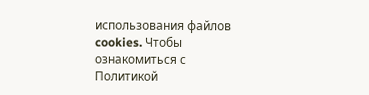использования файлов cookies. Чтобы ознакомиться с Политикой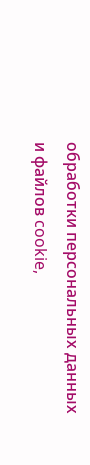обработки персональных данных и файлов cookie,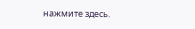нажмите здесь.